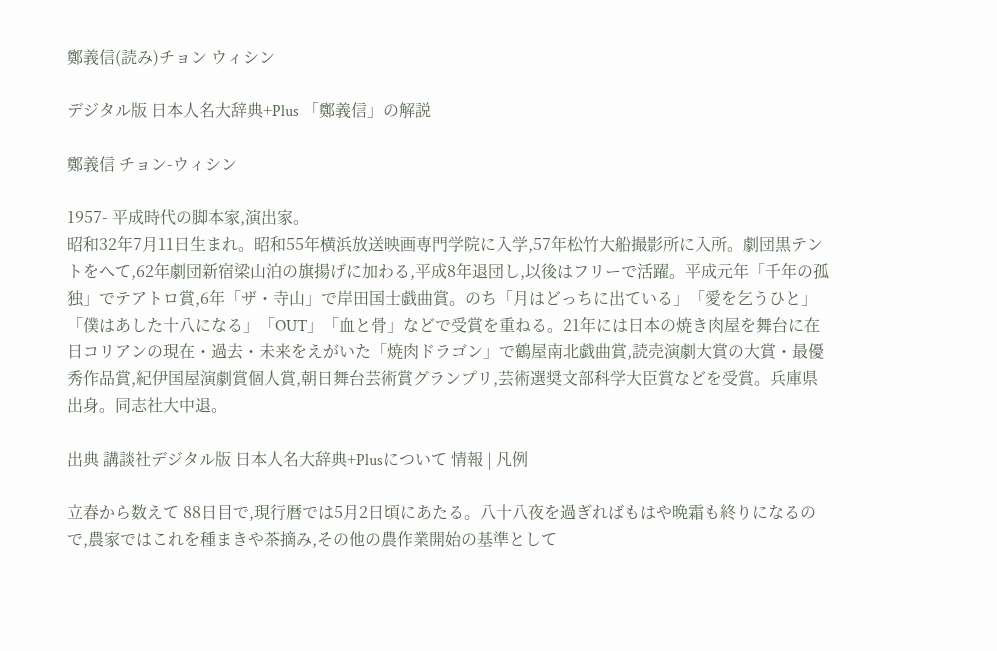鄭義信(読み)チョン ウィシン

デジタル版 日本人名大辞典+Plus 「鄭義信」の解説

鄭義信 チョン-ウィシン

1957- 平成時代の脚本家,演出家。
昭和32年7月11日生まれ。昭和55年横浜放送映画専門学院に入学,57年松竹大船撮影所に入所。劇団黒テントをへて,62年劇団新宿梁山泊の旗揚げに加わる,平成8年退団し,以後はフリーで活躍。平成元年「千年の孤独」でテアトロ賞,6年「ザ・寺山」で岸田国士戯曲賞。のち「月はどっちに出ている」「愛を乞うひと」「僕はあした十八になる」「OUT」「血と骨」などで受賞を重ねる。21年には日本の焼き肉屋を舞台に在日コリアンの現在・過去・未来をえがいた「焼肉ドラゴン」で鶴屋南北戯曲賞,読売演劇大賞の大賞・最優秀作品賞,紀伊国屋演劇賞個人賞,朝日舞台芸術賞グランプリ,芸術選奨文部科学大臣賞などを受賞。兵庫県出身。同志社大中退。

出典 講談社デジタル版 日本人名大辞典+Plusについて 情報 | 凡例

立春から数えて 88日目で,現行暦では5月2日頃にあたる。八十八夜を過ぎればもはや晩霜も終りになるので,農家ではこれを種まきや茶摘み,その他の農作業開始の基準として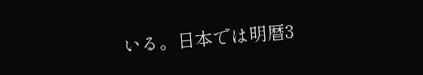いる。日本では明暦3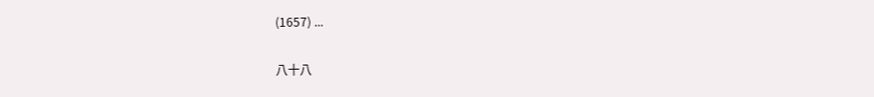(1657) ...

八十八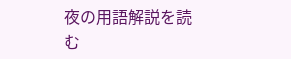夜の用語解説を読む